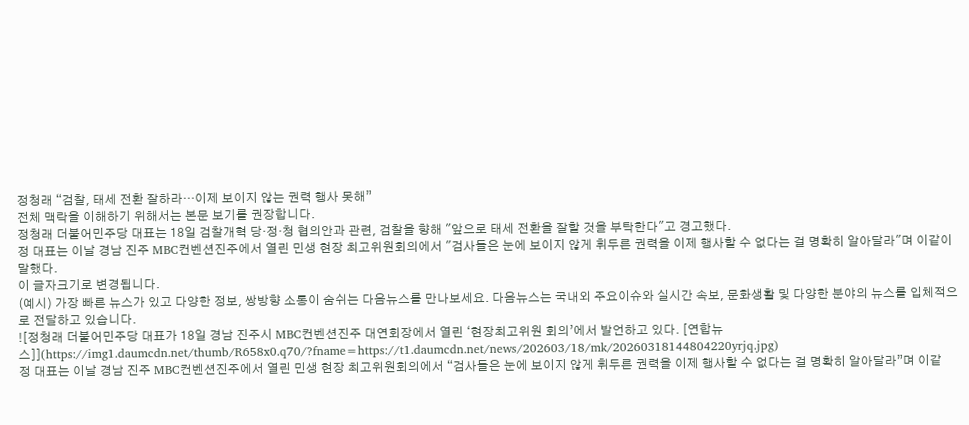정청래 “검찰, 태세 전환 잘하라…이제 보이지 않는 권력 행사 못해”
전체 맥락을 이해하기 위해서는 본문 보기를 권장합니다.
정청래 더불어민주당 대표는 18일 검찰개혁 당·정·청 협의안과 관련, 검찰을 향해 "앞으로 태세 전환을 잘할 것을 부탁한다"고 경고했다.
정 대표는 이날 경남 진주 MBC컨벤션진주에서 열린 민생 현장 최고위원회의에서 "검사들은 눈에 보이지 않게 휘두른 권력을 이제 행사할 수 없다는 걸 명확히 알아달라"며 이같이 말했다.
이 글자크기로 변경됩니다.
(예시) 가장 빠른 뉴스가 있고 다양한 정보, 쌍방향 소통이 숨쉬는 다음뉴스를 만나보세요. 다음뉴스는 국내외 주요이슈와 실시간 속보, 문화생활 및 다양한 분야의 뉴스를 입체적으로 전달하고 있습니다.
![정청래 더불어민주당 대표가 18일 경남 진주시 MBC컨벤션진주 대연회장에서 열린 ‘현장최고위원 회의’에서 발언하고 있다. [연합뉴스]](https://img1.daumcdn.net/thumb/R658x0.q70/?fname=https://t1.daumcdn.net/news/202603/18/mk/20260318144804220yrjq.jpg)
정 대표는 이날 경남 진주 MBC컨벤션진주에서 열린 민생 현장 최고위원회의에서 “검사들은 눈에 보이지 않게 휘두른 권력을 이제 행사할 수 없다는 걸 명확히 알아달라”며 이같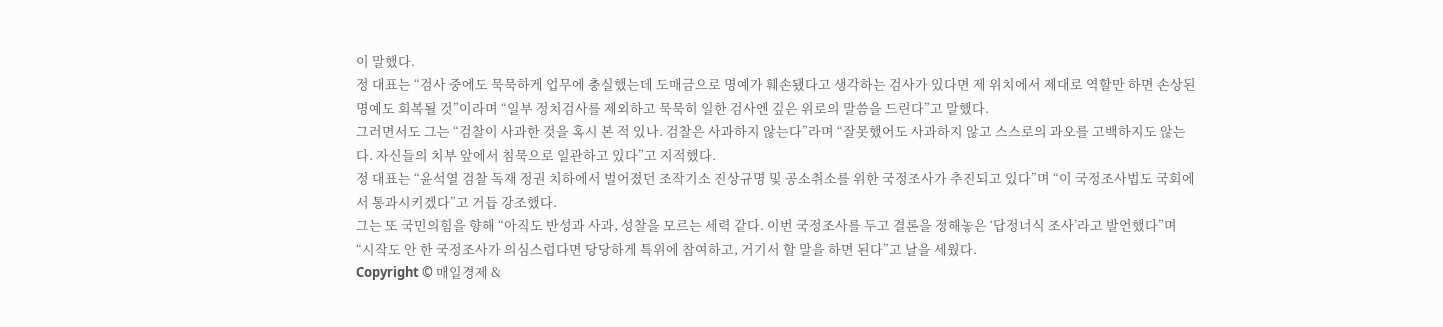이 말했다.
정 대표는 “검사 중에도 묵묵하게 업무에 충실했는데 도매금으로 명예가 훼손됐다고 생각하는 검사가 있다면 제 위치에서 제대로 역할만 하면 손상된 명예도 회복될 것”이라며 “일부 정치검사를 제외하고 묵묵히 일한 검사엔 깊은 위로의 말씀을 드린다”고 말했다.
그러면서도 그는 “검찰이 사과한 것을 혹시 본 적 있나. 검찰은 사과하지 않는다”라며 “잘못했어도 사과하지 않고 스스로의 과오를 고백하지도 않는다. 자신들의 치부 앞에서 침묵으로 일관하고 있다”고 지적했다.
정 대표는 “윤석열 검찰 독재 정권 치하에서 벌어졌던 조작기소 진상규명 및 공소취소를 위한 국정조사가 추진되고 있다”며 “이 국정조사법도 국회에서 통과시키겠다”고 거듭 강조했다.
그는 또 국민의힘을 향해 “아직도 반성과 사과, 성찰을 모르는 세력 같다. 이번 국정조사를 두고 결론을 정해놓은 ‘답정너식 조사’라고 발언했다”며 “시작도 안 한 국정조사가 의심스럽다면 당당하게 특위에 참여하고, 거기서 할 말을 하면 된다”고 날을 세웠다.
Copyright © 매일경제 &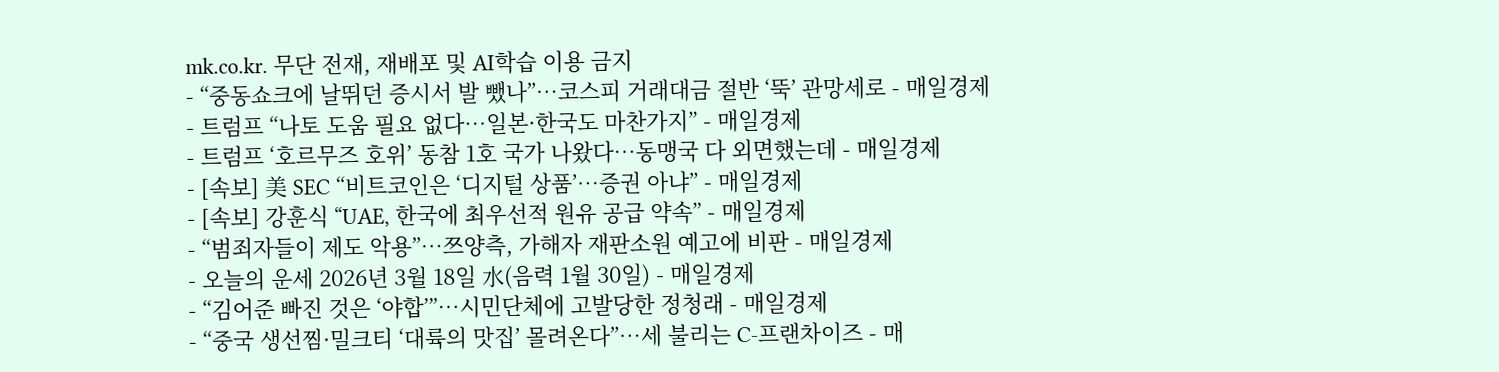mk.co.kr. 무단 전재, 재배포 및 AI학습 이용 금지
- “중동쇼크에 날뛰던 증시서 발 뺐나”…코스피 거래대금 절반 ‘뚝’ 관망세로 - 매일경제
- 트럼프 “나토 도움 필요 없다…일본·한국도 마찬가지” - 매일경제
- 트럼프 ‘호르무즈 호위’ 동참 1호 국가 나왔다…동맹국 다 외면했는데 - 매일경제
- [속보] 美 SEC “비트코인은 ‘디지털 상품’…증권 아냐” - 매일경제
- [속보] 강훈식 “UAE, 한국에 최우선적 원유 공급 약속” - 매일경제
- “범죄자들이 제도 악용”…쯔양측, 가해자 재판소원 예고에 비판 - 매일경제
- 오늘의 운세 2026년 3월 18일 水(음력 1월 30일) - 매일경제
- “김어준 빠진 것은 ‘야합’”…시민단체에 고발당한 정청래 - 매일경제
- “중국 생선찜·밀크티 ‘대륙의 맛집’ 몰려온다”…세 불리는 C-프랜차이즈 - 매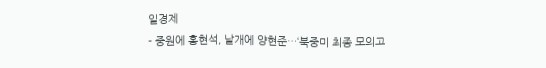일경제
- 중원에 홍현석, 날개에 양현준…‘북중미 최종 모의고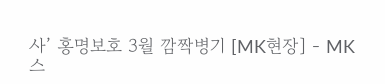사’ 홍명보호 3월 깜짝병기 [MK현장] - MK스